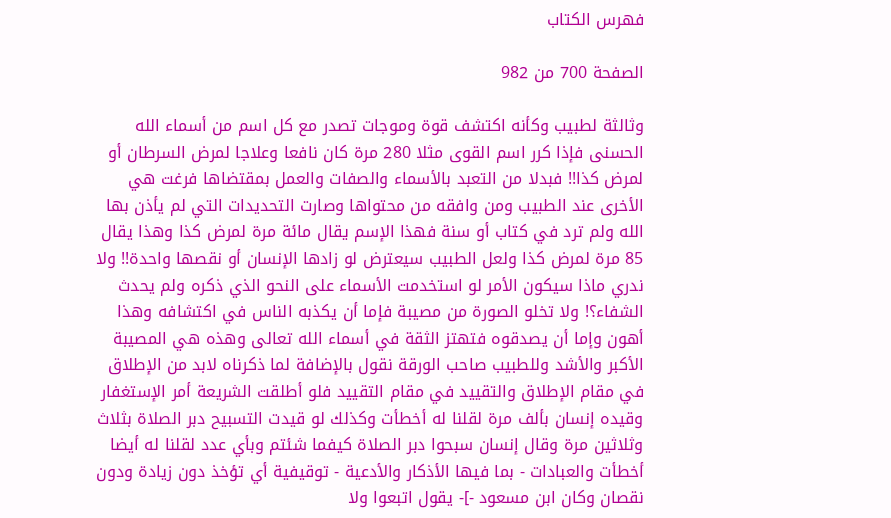فهرس الكتاب

الصفحة 700 من 982

وثالثة لطبيب وكأنه اكتشف قوة وموجات تصدر مع كل اسم من أسماء الله الحسنى فإذا كرر اسم القوى مثلا 280 مرة كان نافعا وعلاجا لمرض السرطان أو لمرض كذا!! فبدلا من التعبد بالأسماء والصفات والعمل بمقتضاها فرغت هي الأخرى عند الطبيب ومن وافقه من محتواها وصارت التحديدات التي لم يأذن بها الله ولم ترد في كتاب أو سنة فهذا الإسم يقال مائة مرة لمرض كذا وهذا يقال 85 مرة لمرض كذا ولعل الطبيب سيعترض لو زادها الإنسان أو نقصها واحدة!! ولا ندري ماذا سيكون الأمر لو استخدمت الأسماء على النحو الذي ذكره ولم يحدث الشفاء؟! ولا تخلو الصورة من مصيبة فإما أن يكذبه الناس في اكتشافه وهذا أهون وإما أن يصدقوه فتهتز الثقة في أسماء الله تعالى وهذه هي المصيبة الأكبر والأشد وللطبيب صاحب الورقة نقول بالإضافة لما ذكرناه لابد من الإطلاق في مقام الإطلاق والتقييد في مقام التقييد فلو أطلقت الشريعة أمر الإستغفار وقيده إنسان بألف مرة لقلنا له أخطأت وكذلك لو قيدت التسبيح دبر الصلاة بثلاث وثلاثين مرة وقال إنسان سبحوا دبر الصلاة كيفما شئتم وبأي عدد لقلنا له أيضا أخطأت والعبادات - بما فيها الأذكار والأدعية - توقيفية أي تؤخذ دون زيادة ودون نقصان وكان ابن مسعود -]- يقول اتبعوا ولا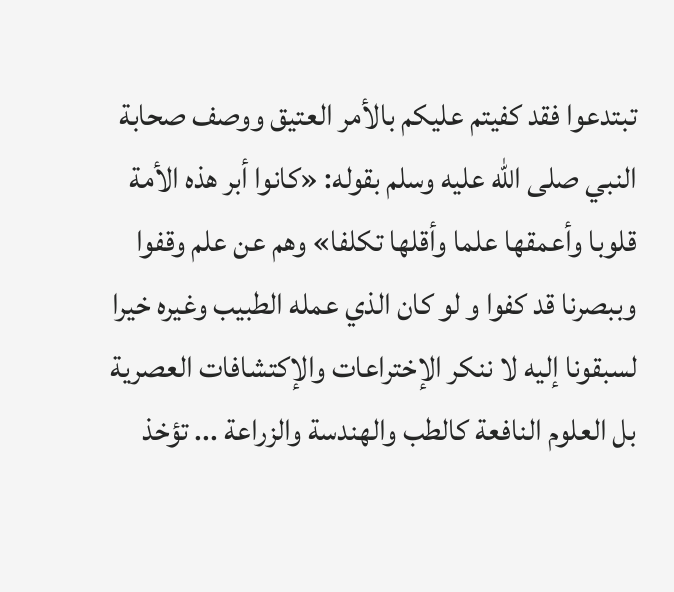تبتدعوا فقد كفيتم عليكم بالأمر العتيق ووصف صحابة النبي صلى الله عليه وسلم بقوله: «كانوا أبر هذه الأمة قلوبا وأعمقها علما وأقلها تكلفا» وهم عن علم وقفوا وببصرنا قد كفوا و لو كان الذي عمله الطبيب وغيره خيرا لسبقونا إليه لا ننكر الإختراعات والإكتشافات العصرية بل العلوم النافعة كالطب والهندسة والزراعة ... تؤخذ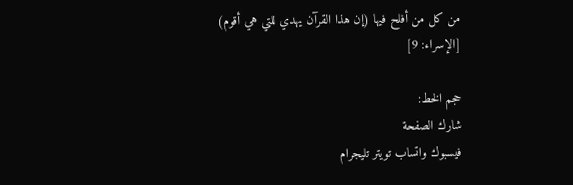من كل من أفلح فيها (إن هذا القرآن يهدي للتي هي أقوم) [الإسراء: 9]

حجم الخط:
شارك الصفحة
فيسبوك واتساب تويتر تليجرام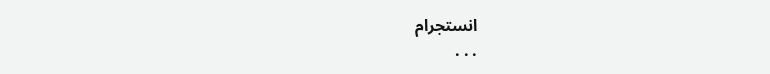انستجرام
. . .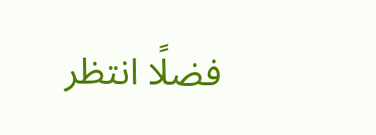فضلًا انتظر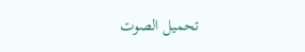تحميل الصوت